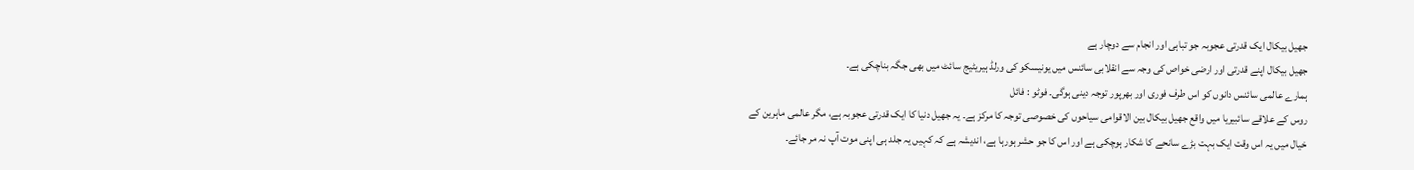جھیل بیکال ایک قدرتی عجوبہ جو تباہی اور انجام سے دوچار ہے
جھیل بیکال اپنے قدرتی اور ارضی خواص کی وجہ سے انقلابی سائنس میں یونیسکو کی ورلڈ ہیریٹیج سائٹ میں بھی جگہ بناچکی ہے۔
ہمارے عالمی سائنس دانوں کو اس طرف فوری اور بھرپور توجہ دینی ہوگی۔ فوٹو : فائل
روس کے علاقے سائبیریا میں واقع جھیل بیکال بین الاقوامی سیاحوں کی خصوصی توجہ کا مرکز ہے۔ یہ جھیل دنیا کا ایک قدرتی عجوبہ ہے، مگر عالمی ماہرین کے خیال میں یہ اس وقت ایک بہت بڑے سانحے کا شکار ہوچکی ہے اور اس کا جو حشر ہورہا ہے، اندیشہ ہے کہ کہیں یہ جلد ہی اپنی موت آپ نہ مر جائے۔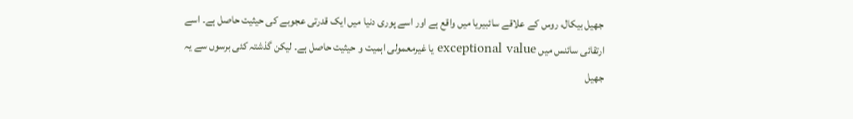جھیل بیکال، روس کے علاقے سائبیریا میں واقع ہے اور اسے پوری دنیا میں ایک قدرتی عجوبے کی حیثیت حاصل ہے۔ اسے ارتقائی سائنس میں exceptional value یا غیرمعمولی اہمیت و حیثیت حاصل ہے۔ لیکن گذشتہ کئی برسوں سے یہ جھیل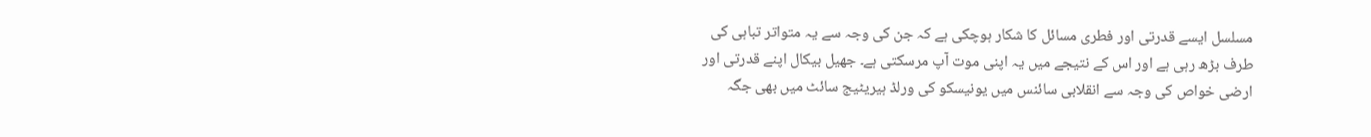مسلسل ایسے قدرتی اور فطری مسائل کا شکار ہوچکی ہے کہ جن کی وجہ سے یہ متواتر تباہی کی طرف بڑھ رہی ہے اور اس کے نتیجے میں یہ اپنی موت آپ مرسکتی ہے۔ جھیل بیکال اپنے قدرتی اور ارضی خواص کی وجہ سے انقلابی سائنس میں یونیسکو کی ورلڈ ہیریٹیج سائٹ میں بھی جگہ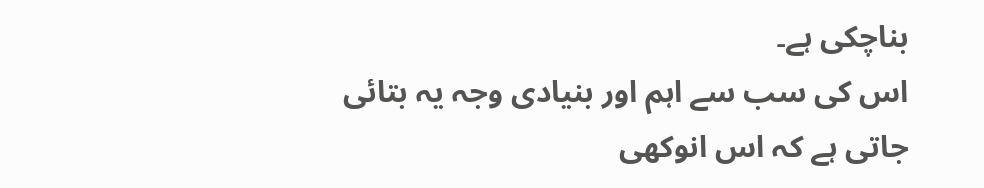بناچکی ہے۔
اس کی سب سے اہم اور بنیادی وجہ یہ بتائی جاتی ہے کہ اس انوکھی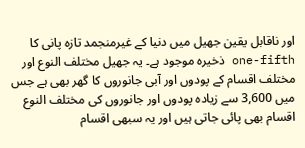اور ناقابل یقین جھیل میں دنیا کے غیرمنجمد تازہ پانی کا one-fifth ذخیرہ موجود ہے۔ یہ جھیل مختلف النوع اور مختلف اقسام کے پودوں اور آبی جانوروں کا گھر بھی ہے جس میں 3,600 سے زیادہ پودوں اور جانوروں کی مختلف النوع اقسام بھی پائی جاتی ہیں اور یہ سبھی اقسام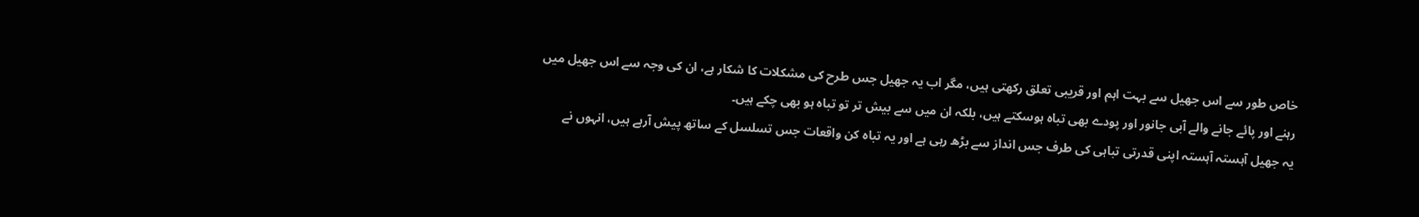خاص طور سے اس جھیل سے بہت اہم اور قریبی تعلق رکھتی ہیں، مگر اب یہ جھیل جس طرح کی مشکلات کا شکار ہے، ان کی وجہ سے اس جھیل میں رہنے اور پائے جانے والے آبی جانور اور پودے بھی تباہ ہوسکتے ہیں، بلکہ ان میں سے بیش تر تو تباہ ہو بھی چکے ہیں۔
یہ جھیل آہستہ آہستہ اپنی قدرتی تباہی کی طرف جس انداز سے بڑھ رہی ہے اور یہ تباہ کن واقعات جس تسلسل کے ساتھ پیش آرہے ہیں، انہوں نے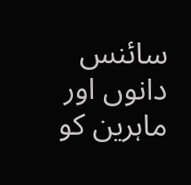سائنس دانوں اور ماہرین کو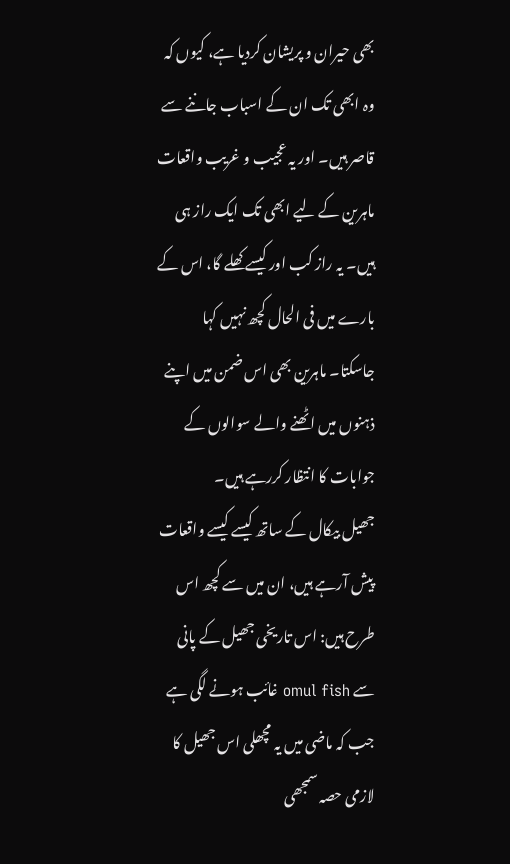بھی حیران و پریشان کردیا ہے، کیوں کہ وہ ابھی تک ان کے اسباب جاننے سے قاصر ہیں۔ اور یہ عجیب و غریب واقعات ماہرین کے لیے ابھی تک ایک راز ہی ہیں۔ یہ راز کب اور کیسے کھلے گا، اس کے بارے میں فی الحال کچھ نہیں کہا جاسکتا۔ ماہرین بھی اس ضمن میں اپنے ذہنوں میں اٹھنے والے سوالوں کے جوابات کا انتظار کررہے ہیں۔
جھیل بیکال کے ساتھ کیسے کیسے واقعات پیش آرہے ہیں، ان میں سے کچھ اس طرح ہیں: اس تاریخی جھیل کے پانی سے omul fish غائب ہونے لگی ہے جب کہ ماضی میں یہ مچھلی اس جھیل کا لازمی حصہ سمجھی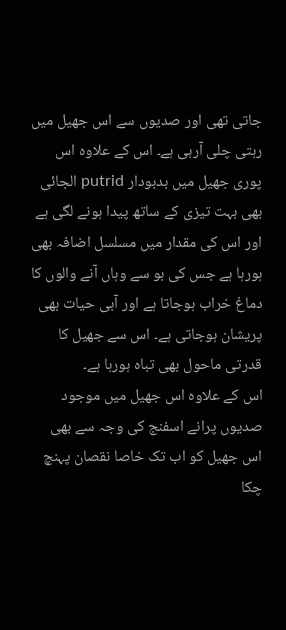جاتی تھی اور صدیوں سے اس جھیل میں رہتی چلی آرہی ہے۔ اس کے علاوہ اس پوری جھیل میں بدبودار putrid الجائی بھی بہت تیزی کے ساتھ پیدا ہونے لگی ہے اور اس کی مقدار میں مسلسل اضافہ بھی ہورہا ہے جس کی بو سے وہاں آنے والوں کا دماغ خراب ہوجاتا ہے اور آبی حیات بھی پریشان ہوجاتی ہے۔ اس سے جھیل کا قدرتی ماحول بھی تباہ ہورہا ہے۔
اس کے علاوہ اس جھیل میں موجود صدیوں پرانے اسفنج کی وجہ سے بھی اس جھیل کو اب تک خاصا نقصان پہنچ چکا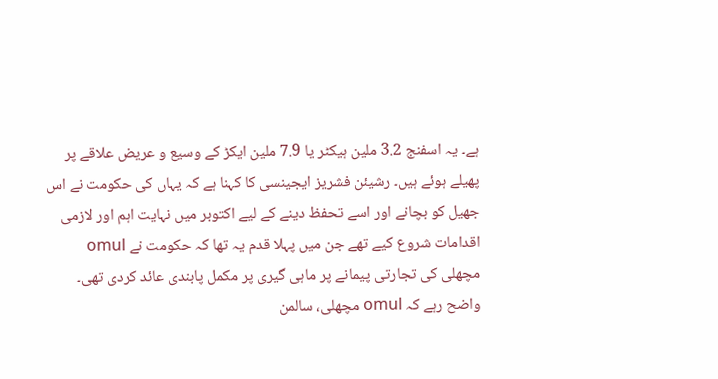ہے۔ یہ اسفنج 3.2 ملین ہیکٹر یا 7.9 ملین ایکڑ کے وسیع و عریض علاقے پر پھیلے ہوئے ہیں۔ رشیئن فشریز ایجینسی کا کہنا ہے کہ یہاں کی حکومت نے اس جھیل کو بچانے اور اسے تحفظ دینے کے لیے اکتوبر میں نہایت اہم اور لازمی اقدامات شروع کیے تھے جن میں پہلا قدم یہ تھا کہ حکومت نے omul مچھلی کی تجارتی پیمانے پر ماہی گیری پر مکمل پابندی عائد کردی تھی۔ واضح رہے کہ omul مچھلی، سالمن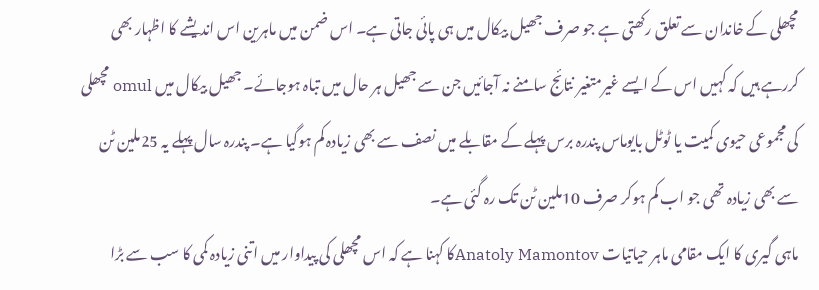مچھلی کے خاندان سے تعلق رکھتی ہے جو صرف جھیل بیکال میں ہی پائی جاتی ہے۔ اس ضمن میں ماہرین اس اندیشے کا اظہار بھی کررہے ہیں کہ کہیں اس کے ایسے غیرمتغیر نتائج سامنے نہ آجائیں جن سے جھیل ہر حال میں تباہ ہوجائے۔ جھیل بیکال میں omul مچھلی کی مجموعی حیوی کمیت یا ٹوٹل بایوماس پندرہ برس پہلے کے مقابلے میں نصف سے بھی زیادہ کم ہوگیا ہے۔ پندرہ سال پہلے یہ 25ملین ٹن سے بھی زیادہ تھی جو اب کم ہوکر صرف 10ملین ٹن تک رہ گئی ہے۔
ماہی گیری کا ایک مقامی ماہر حیاتیات Anatoly Mamontovکا کہنا ہے کہ اس مچھلی کی پیداوار میں اتنی زیادہ کمی کا سب سے بڑا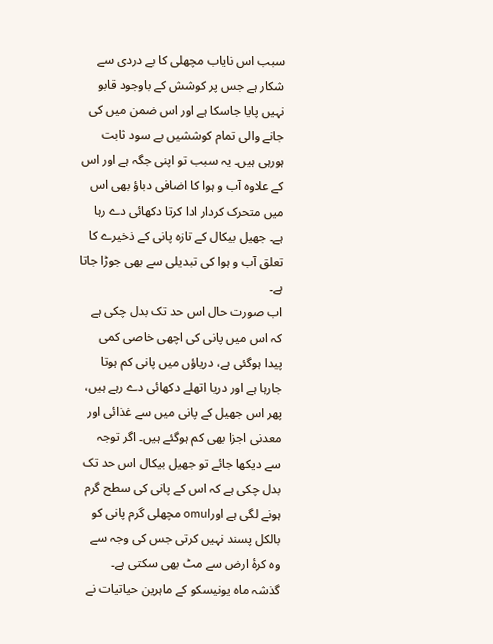سبب اس نایاب مچھلی کا بے دردی سے شکار ہے جس پر کوشش کے باوجود قابو نہیں پایا جاسکا ہے اور اس ضمن میں کی جانے والی تمام کوششیں بے سود ثابت ہورہی ہیں۔ یہ سبب تو اپنی جگہ ہے اور اس کے علاوہ آب و ہوا کا اضافی دباؤ بھی اس میں متحرک کردار ادا کرتا دکھائی دے رہا ہے۔ جھیل بیکال کے تازہ پانی کے ذخیرے کا تعلق آب و ہوا کی تبدیلی سے بھی جوڑا جاتا ہے۔
اب صورت حال اس حد تک بدل چکی ہے کہ اس میں پانی کی اچھی خاصی کمی پیدا ہوگئی ہے، دریاؤں میں پانی کم ہوتا جارہا ہے اور دریا اتھلے دکھائی دے رہے ہیں، پھر اس جھیل کے پانی میں سے غذائی اور معدنی اجزا بھی کم ہوگئے ہیں۔ اگر توجہ سے دیکھا جائے تو جھیل بیکال اس حد تک بدل چکی ہے کہ اس کے پانی کی سطح گرم ہونے لگی ہے اورomul مچھلی گرم پانی کو بالکل پسند نہیں کرتی جس کی وجہ سے وہ کرۂ ارض سے مٹ بھی سکتی ہے۔
گذشہ ماہ یونیسکو کے ماہرین حیاتیات نے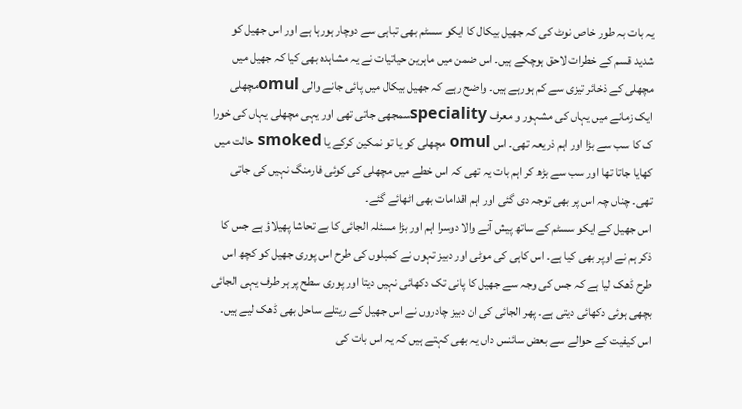یہ بات بہ طور خاص نوٹ کی کہ جھیل بیکال کا ایکو سسٹم بھی تباہی سے دوچار ہورہا ہے اور اس جھیل کو شدید قسم کے خطرات لاحق ہوچکے ہیں۔ اس ضمن میں ماہرین حیاتیات نے یہ مشاہدہ بھی کیا کہ جھیل میں مچھلی کے ذخائر تیزی سے کم ہورہے ہیں۔ واضح رہے کہ جھیل بیکال میں پائی جانے والی omulمچھلی ایک زمانے میں یہاں کی مشہور و معرف specialityسمجھی جاتی تھی اور یہی مچھلی یہاں کی خورا ک کا سب سے بڑا اور اہم ذریعہ تھی۔ اس omul مچھلی کو یا تو نمکین کرکے یا smoked حالت میں کھایا جاتا تھا اور سب سے بڑھ کر اہم بات یہ تھی کہ اس خطے میں مچھلی کی کوئی فارمنگ نہیں کی جاتی تھی۔ چناں چہ اس پر بھی توجہ دی گئی اور اہم اقدامات بھی اٹھائے گئے۔
اس جھیل کے ایکو سسٹم کے ساتھ پیش آنے والا دوسرا اہم اور بڑا مسئلہ الجائی کا بے تحاشا پھیلاؤ ہے جس کا ذکر ہم نے اوپر بھی کیا ہے۔ اس کاہی کی موٹی اور دبیز تہوں نے کمبلوں کی طرح اس پوری جھیل کو کچھ اس طرح ڈھک لیا ہے کہ جس کی وجہ سے جھیل کا پانی تک دکھائی نہیں دیتا اور پوری سطح پر ہر طرف یہی الجائی بچھی ہوئی دکھائی دیتی ہے۔ پھر الجائی کی ان دبیز چادروں نے اس جھیل کے ریتلے ساحل بھی ڈھک لیے ہیں۔ اس کیفیت کے حوالے سے بعض سائنس داں یہ بھی کہتے ہیں کہ یہ اس بات کی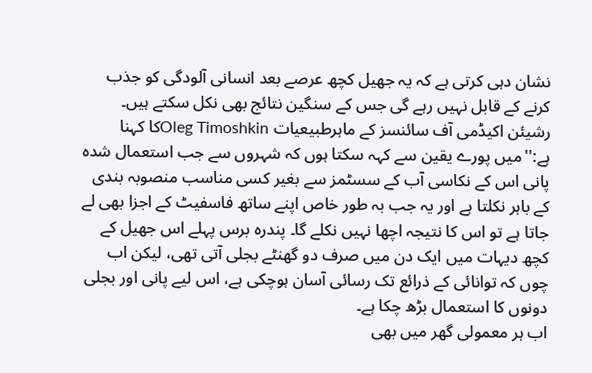نشان دہی کرتی ہے کہ یہ جھیل کچھ عرصے بعد انسانی آلودگی کو جذب کرنے کے قابل نہیں رہے گی جس کے سنگین نتائج بھی نکل سکتے ہیں۔
رشیئن اکیڈمی آف سائنسز کے ماہرطبیعیات Oleg Timoshkinکا کہنا ہے:''میں پورے یقین سے کہہ سکتا ہوں کہ شہروں سے جب استعمال شدہ پانی اس کے نکاسی آب کے سسٹمز سے بغیر کسی مناسب منصوبہ بندی کے باہر نکلتا ہے اور یہ جب بہ طور خاص اپنے ساتھ فاسفیٹ کے اجزا بھی لے جاتا ہے تو اس کا نتیجہ اچھا نہیں نکلے گا۔ پندرہ برس پہلے اس جھیل کے کچھ دیہات میں ایک دن میں صرف دو گھنٹے بجلی آتی تھی، لیکن اب چوں کہ توانائی کے ذرائع تک رسائی آسان ہوچکی ہے، اس لیے پانی اور بجلی دونوں کا استعمال بڑھ چکا ہے۔
اب ہر معمولی گھر میں بھی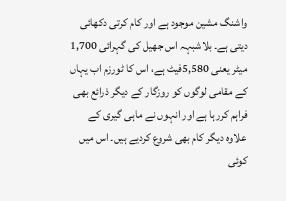واشنگ مشین موجود ہے اور کام کرتی دکھائی دیتی ہے۔ بلاشبہہ اس جھیل کی گہرائی 1,700 میٹر یعنی 5,580فیٹ ہے، اس کا ٹورزم اب یہاں کے مقامی لوگوں کو روزگار کے دیگر ذرائع بھی فراہم کررہا ہے اور انہوں نے ماہی گیری کے علاوہ دیگر کام بھی شروع کردیے ہیں۔ اس میں کوئی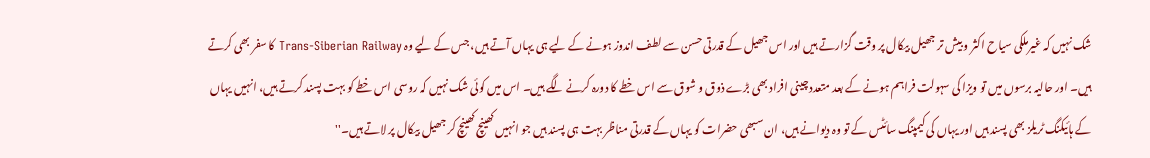شک نہیں کہ غیرملکی سیاح اکثر و بیش تر جھیل بیکال پر وقت گزارتے ہیں اور اس جھیل کے قدرتی حسن سے لطف اندوز ہونے کے لیے ہی یہاں آتے ہیں، جس کے لیے وہ Trans-Siberian Railway کا سفر بھی کرتے ہیں۔ اور حالیہ برسوں میں تو ویزا کی سہولت فراہم ہونے کے بعد متعدد چینی افراد بھی بڑے ذوق و شوق سے اس خطے کا دورہ کرنے لگے ہیں۔ اس میں کوئی شک نہیں کہ روسی اس خطے کو بہت پسند کرتے ہیں، انہیں یہاں کے ہائیکنگ ٹریلز بھی پسند ہیں اور یہاں کی کیمپنگ سائٹس کے تو وہ دیوانے ہیں، ان سبھی حضرات کو یہاں کے قدرتی مناظر بہت ہی پسند ہیں جو انہیں کھینچ کھینچ کر جھیل بیکال پر لاتے ہیں۔''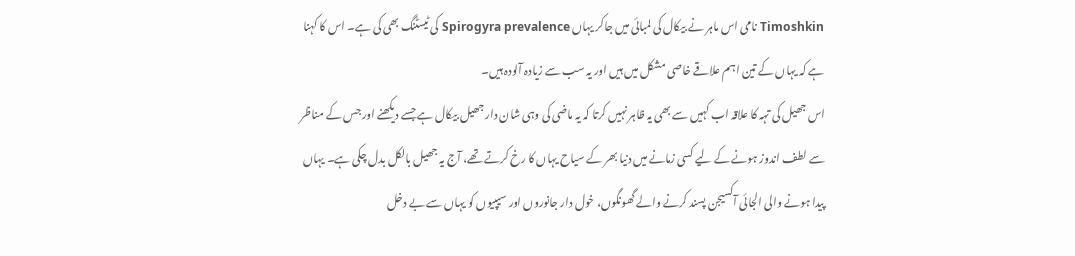Timoshkin نامی اس ماہر نے بیکال کی لمبائی میں جاکر یہاں Spirogyra prevalence کی ٹیسٹنگ بھی کی ہے۔ اس کا کہنا ہے کہ یہاں کے تین اہم علاقے خاصی مشکل میں ہیں اور یہ سب سے زیادہ آلودہ ہیں۔
اس جھیل کی تہہ کا علاقہ اب کہیں سے بھی یہ ظاہر نہیں کرتا کہ یہ ماضی کی وہی شان دار جھیل بیکال ہے جسے دیکھنے اور جس کے مناظر سے لطف اندوز ہونے کے لیے کسی زمانے میں دنیا بھر کے سیاح یہاں کا رخ کرتے تھے، آج یہ جھیل بالکل بدل چکی ہے۔ یہاں پیدا ہونے والی الجائی آکسیجن پسند کرنے والے گھونگوں، خول دار جانوروں اور سیپیوں کو یہاں سے بے دخل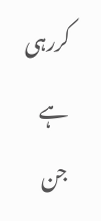کررہی ہے جن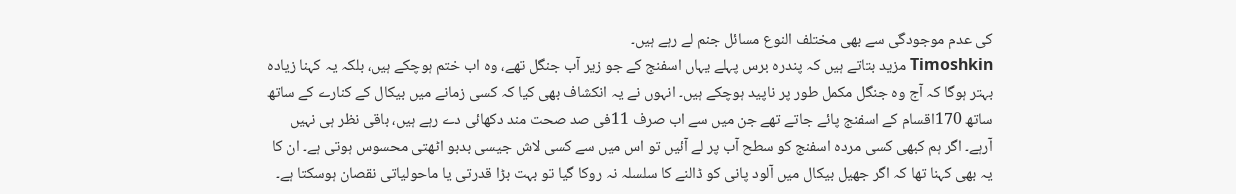کی عدم موجودگی سے بھی مختلف النوع مسائل جنم لے رہے ہیں۔
Timoshkin مزید بتاتے ہیں کہ پندرہ برس پہلے یہاں اسفنج کے جو زیر آب جنگل تھے، وہ اب ختم ہوچکے ہیں، بلکہ یہ کہنا زیادہ بہتر ہوگا کہ آج وہ جنگل مکمل طور پر ناپید ہوچکے ہیں۔ انہوں نے یہ انکشاف بھی کیا کہ کسی زمانے میں بیکال کے کنارے کے ساتھ ساتھ 170اقسام کے اسفنج پائے جاتے تھے جن میں سے اب صرف 11فی صد صحت مند دکھائی دے رہے ہیں، باقی نظر ہی نہیں آرہے۔ اگر ہم کبھی کسی مردہ اسفنج کو سطح آب پر لے آئیں تو اس میں سے کسی لاش جیسی بدبو اٹھتی محسوس ہوتی ہے۔ ان کا یہ بھی کہنا تھا کہ اگر جھیل بیکال میں آلود پانی کو ڈالنے کا سلسلہ نہ روکا گیا تو بہت بڑا قدرتی یا ماحولیاتی نقصان ہوسکتا ہے۔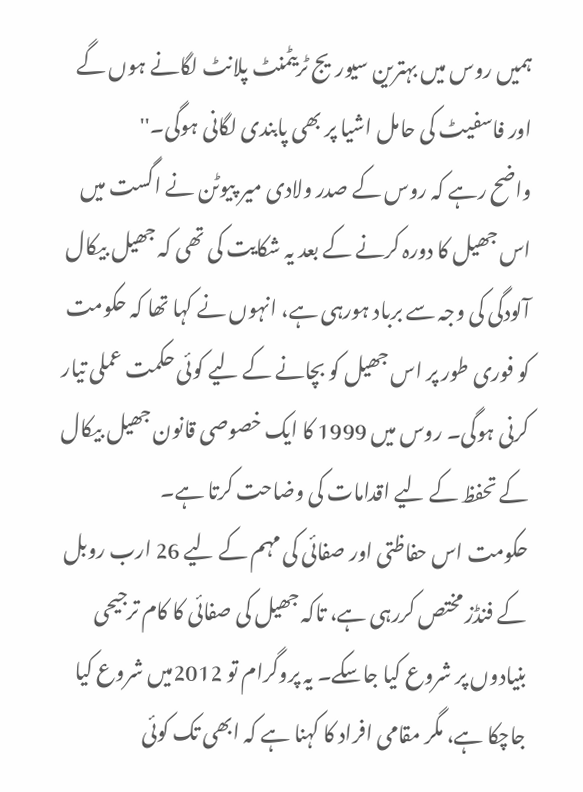ہمیں روس میں بہترین سیوریج ٹریٹمنٹ پلانٹ لگانے ہوں گے اور فاسفیٹ کی حامل اشیا پر بھی پابندی لگانی ہوگی۔''
واضح رہے کہ روس کے صدر ولادی میر پیوٹن نے اگست میں اس جھیل کا دورہ کرنے کے بعد یہ شکایت کی تھی کہ جھیل بیکال آلودگی کی وجہ سے برباد ہورہی ہے، انہوں نے کہا تھا کہ حکومت کو فوری طور پر اس جھیل کو بچانے کے لیے کوئی حکمت عملی تیار کرنی ہوگی۔ روس میں 1999 کا ایک خصوصی قانون جھیل بیکال کے تحفظ کے لیے اقدامات کی وضاحت کرتا ہے۔
حکومت اس حفاظتی اور صفائی کی مہم کے لیے 26 ارب روبل کے فنڈز مختص کررہی ہے، تاکہ جھیل کی صفائی کا کام ترجیحی بنیادوں پر شروع کیا جاسکے۔ یہ پروگرام تو 2012میں شروع کیا جاچکا ہے، مگر مقامی افراد کا کہنا ہے کہ ابھی تک کوئی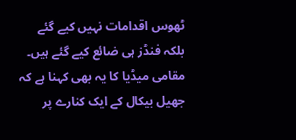ٹھوس اقدامات نہیں کیے گئے بلکہ فنڈز ہی ضائع کیے گئے ہیں۔ مقامی میڈیا کا یہ بھی کہنا ہے کہ جھیل بیکال کے ایک کنارے پر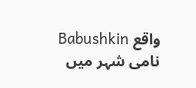واقع Babushkin نامی شہر میں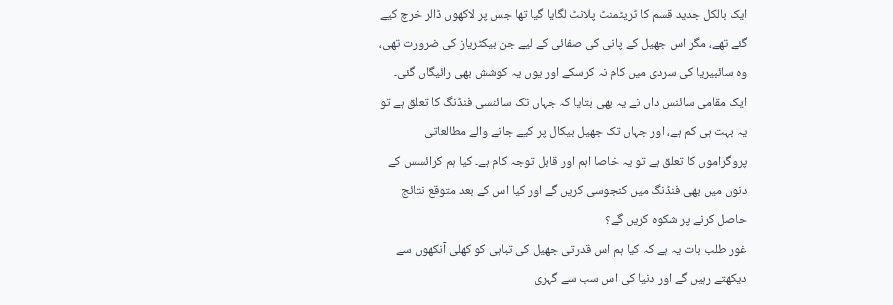ایک بالکل جدید قسم کا ٹریٹمنٹ پلانٹ لگایا گیا تھا جس پر لاکھوں ڈالر خرچ کیے گئے تھے، مگر اس جھیل کے پانی کی صفائی کے لیے جن بیکٹریاز کی ضرورت تھی، وہ سائبیریا کی سردی میں کام نہ کرسکے اور یوں یہ کوشش بھی رائیگاں گئی۔
ایک مقامی سائنس داں نے یہ بھی بتایا کہ جہاں تک سائنسی فنڈنگ کا تعلق ہے تو یہ بہت ہی کم ہے، اور جہاں تک جھیل بیکال پر کیے جانے والے مطالعاتی پروگراموں کا تعلق ہے تو یہ خاصا اہم اور قابل توجہ کام ہے۔ کیا ہم کرائسس کے دنوں میں بھی فنڈنگ میں کنجوسی کریں گے اور کیا اس کے بعد متوقع نتائج حاصل کرنے پر شکوہ کریں گے؟
غور طلب بات یہ ہے کہ کیا ہم اس قدرتی جھیل کی تباہی کو کھلی آنکھوں سے دیکھتے رہیں گے اور دنیا کی اس سب سے گہری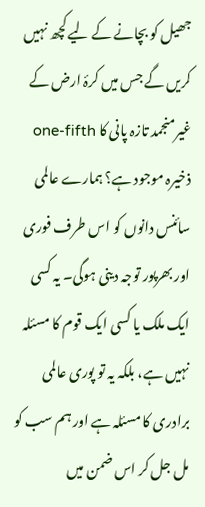جھیل کو بچانے کے لیے کچھ نہیں کریں گے جس میں کرۂ ارض کے غیرمنجمد تازہ پانی کا one-fifth ذخیرہ موجود ہے؟ ہمارے عالمی سائنس دانوں کو اس طرف فوری اور بھرپور توجہ دینی ہوگی۔ یہ کسی ایک ملک یا کسی ایک قوم کا مسئلہ نہیں ہے، بلکہ یہ تو پوری عالمی برادری کا مسئلہ ہے اور ہم سب کو مل جل کر اس ضمن میں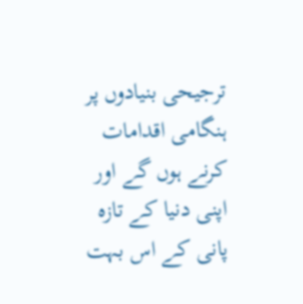ترجیحی بنیادوں پر ہنگامی اقدامات کرنے ہوں گے اور اپنی دنیا کے تازہ پانی کے اس بہت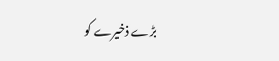بڑے ذخیرے کو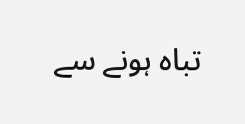تباہ ہونے سے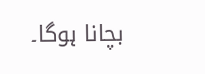بچانا ہوگا۔